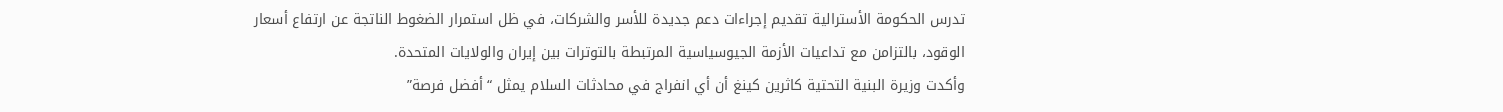تدرس الحكومة الأسترالية تقديم إجراءات دعم جديدة للأسر والشركات، في ظل استمرار الضغوط الناتجة عن ارتفاع أسعار الوقود، بالتزامن مع تداعيات الأزمة الجيوسياسية المرتبطة بالتوترات بين إيران والولايات المتحدة.
وأكدت وزيرة البنية التحتية كاثرين كينغ أن أي انفراج في محادثات السلام يمثل “أفضل فرصة”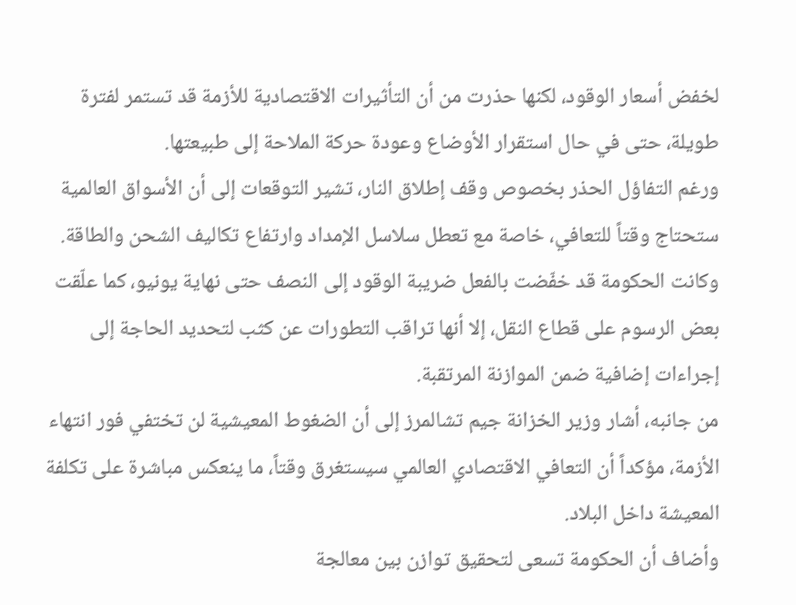لخفض أسعار الوقود، لكنها حذرت من أن التأثيرات الاقتصادية للأزمة قد تستمر لفترة طويلة، حتى في حال استقرار الأوضاع وعودة حركة الملاحة إلى طبيعتها.
ورغم التفاؤل الحذر بخصوص وقف إطلاق النار، تشير التوقعات إلى أن الأسواق العالمية ستحتاج وقتاً للتعافي، خاصة مع تعطل سلاسل الإمداد وارتفاع تكاليف الشحن والطاقة.
وكانت الحكومة قد خفّضت بالفعل ضريبة الوقود إلى النصف حتى نهاية يونيو، كما علّقت بعض الرسوم على قطاع النقل، إلا أنها تراقب التطورات عن كثب لتحديد الحاجة إلى إجراءات إضافية ضمن الموازنة المرتقبة.
من جانبه، أشار وزير الخزانة جيم تشالمرز إلى أن الضغوط المعيشية لن تختفي فور انتهاء الأزمة، مؤكداً أن التعافي الاقتصادي العالمي سيستغرق وقتاً، ما ينعكس مباشرة على تكلفة المعيشة داخل البلاد.
وأضاف أن الحكومة تسعى لتحقيق توازن بين معالجة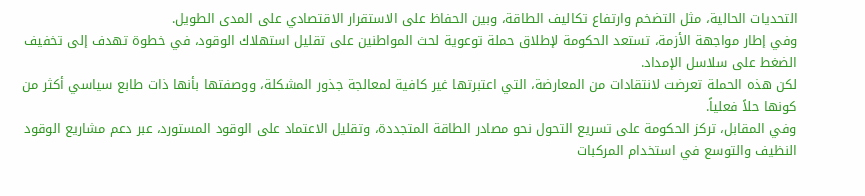التحديات الحالية، مثل التضخم وارتفاع تكاليف الطاقة، وبين الحفاظ على الاستقرار الاقتصادي على المدى الطويل.
وفي إطار مواجهة الأزمة، تستعد الحكومة لإطلاق حملة توعوية لحث المواطنين على تقليل استهلاك الوقود، في خطوة تهدف إلى تخفيف الضغط على سلاسل الإمداد.
لكن هذه الحملة تعرضت لانتقادات من المعارضة، التي اعتبرتها غير كافية لمعالجة جذور المشكلة، ووصفتها بأنها ذات طابع سياسي أكثر من كونها حلاً فعلياً.
وفي المقابل، تركز الحكومة على تسريع التحول نحو مصادر الطاقة المتجددة، وتقليل الاعتماد على الوقود المستورد، عبر دعم مشاريع الوقود النظيف والتوسع في استخدام المركبات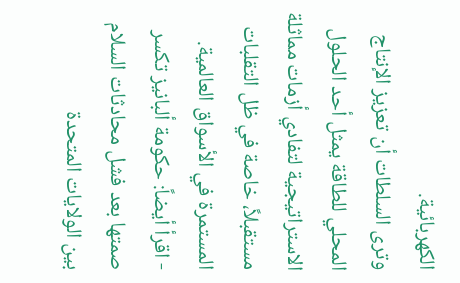الكهربائية.
وترى السلطات أن تعزيز الإنتاج المحلي للطاقة يمثل أحد الحلول الاستراتيجية لتفادي أزمات مماثلة مستقبلاً، خاصة في ظل التقلبات المستمرة في الأسواق العالمية.
- اقرأ أيضاً: حكومة ألبانيز تكسر صمتها بعد فشل محادثات السلام بين الولايات المتحدة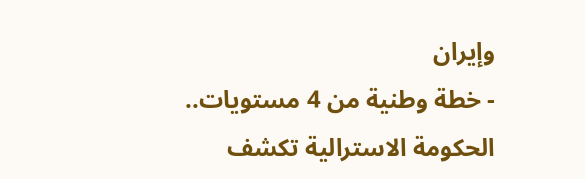وإيران
- خطة وطنية من 4 مستويات.. الحكومة الاسترالية تكشف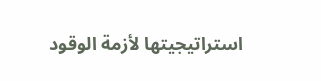استراتيجيتها لأزمة الوقود